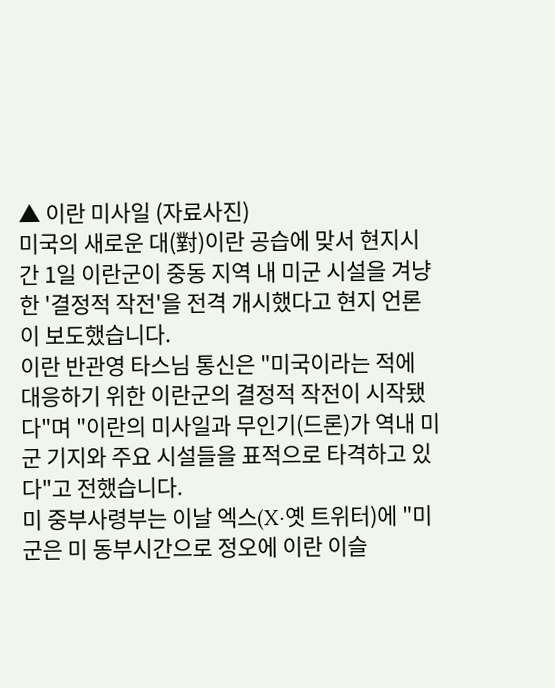▲ 이란 미사일 (자료사진)
미국의 새로운 대(對)이란 공습에 맞서 현지시간 1일 이란군이 중동 지역 내 미군 시설을 겨냥한 '결정적 작전'을 전격 개시했다고 현지 언론이 보도했습니다.
이란 반관영 타스님 통신은 "미국이라는 적에 대응하기 위한 이란군의 결정적 작전이 시작됐다"며 "이란의 미사일과 무인기(드론)가 역내 미군 기지와 주요 시설들을 표적으로 타격하고 있다"고 전했습니다.
미 중부사령부는 이날 엑스(X·옛 트위터)에 "미군은 미 동부시간으로 정오에 이란 이슬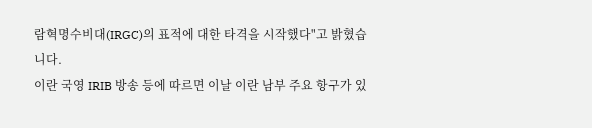람혁명수비대(IRGC)의 표적에 대한 타격을 시작했다"고 밝혔습니다.
이란 국영 IRIB 방송 등에 따르면 이날 이란 남부 주요 항구가 있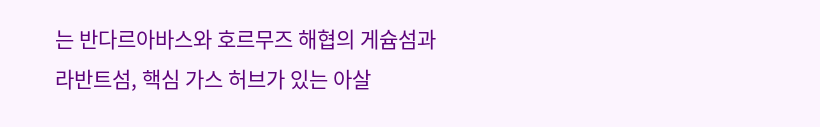는 반다르아바스와 호르무즈 해협의 게슘섬과 라반트섬, 핵심 가스 허브가 있는 아살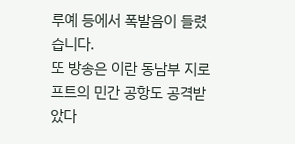루예 등에서 폭발음이 들렸습니다.
또 방송은 이란 동남부 지로프트의 민간 공항도 공격받았다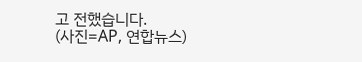고 전했습니다.
(사진=AP, 연합뉴스)